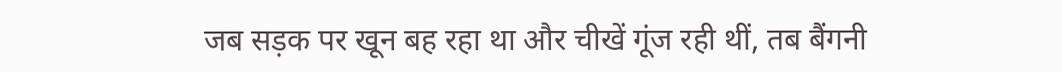जब सड़क पर खून बह रहा था और चीखें गूंज रही थीं, तब बैंगनी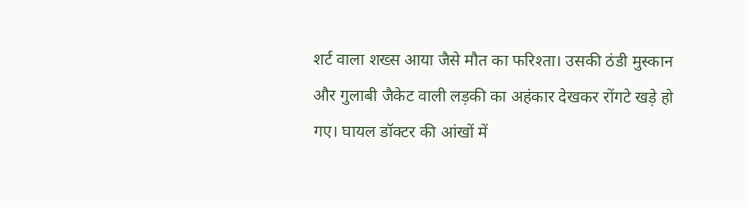शर्ट वाला शख्स आया जैसे मौत का फरिश्ता। उसकी ठंडी मुस्कान और गुलाबी जैकेट वाली लड़की का अहंकार देखकर रोंगटे खड़े हो गए। घायल डॉक्टर की आंखों में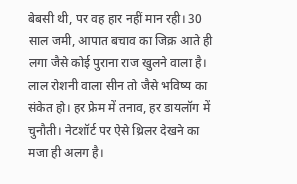बेबसी थी, पर वह हार नहीं मान रही। 30 साल जमी, आपात बचाव का जिक्र आते ही लगा जैसे कोई पुराना राज खुलने वाला है। लाल रोशनी वाला सीन तो जैसे भविष्य का संकेत हो। हर फ्रेम में तनाव, हर डायलॉग में चुनौती। नेटशॉर्ट पर ऐसे थ्रिलर देखने का मजा ही अलग है।